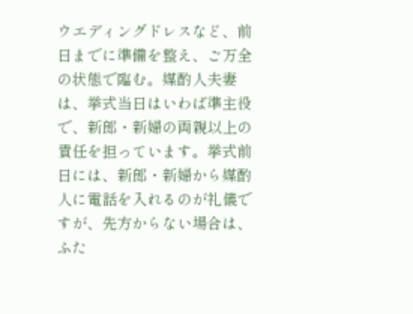ウエディングドレスなど、前日までに準備を整え、ご万全の状態で臨む。媒酌人夫妻は、挙式当日はいわば準主役で、新郎・新婦の両親以上の責任を担っています。挙式前日には、新郎・新婦から媒酌人に電話を入れるのが礼儀ですが、先方からない場合は、ふた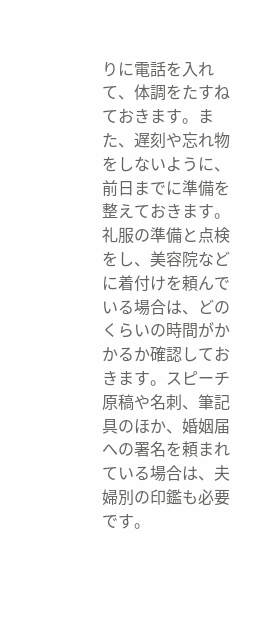りに電話を入れて、体調をたすねておきます。また、遅刻や忘れ物をしないように、前日までに準備を整えておきます。礼服の準備と点検をし、美容院などに着付けを頼んでいる場合は、どのくらいの時間がかかるか確認しておきます。スピーチ原稿や名刺、筆記具のほか、婚姻届への署名を頼まれている場合は、夫婦別の印鑑も必要です。